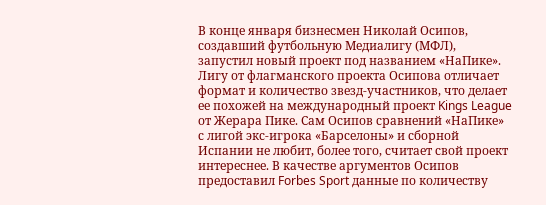В конце января бизнесмен Николай Осипов, создавший футбольную Медиалигу (МФЛ), запустил новый проект под названием «НаПике». Лигу от флагманского проекта Осипова отличает формат и количество звезд-участников, что делает ее похожей на международный проект Kings League от Жерара Пике. Сам Осипов сравнений «НаПике» с лигой экс-игрока «Барселоны» и сборной Испании не любит, более того, считает свой проект интереснее. В качестве аргументов Осипов предоставил Forbes Sport данные по количеству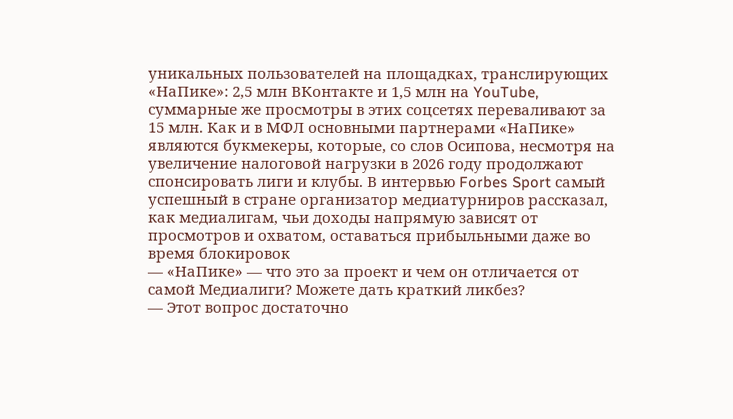уникальных пользователей на площадках, транслирующих «НаПике»: 2,5 млн ВКонтакте и 1,5 млн на YouTube, суммарные же просмотры в этих соцсетях переваливают за 15 млн. Как и в МФЛ основными партнерами «НаПике» являются букмекеры, которые, со слов Осипова, несмотря на увеличение налоговой нагрузки в 2026 году продолжают спонсировать лиги и клубы. В интервью Forbes Sport самый успешный в стране организатор медиатурниров рассказал, как медиалигам, чьи доходы напрямую зависят от просмотров и охватом, оставаться прибыльными даже во время блокировок
— «НаПике» — что это за проект и чем он отличается от самой Медиалиги? Можете дать краткий ликбез?
— Этот вопрос достаточно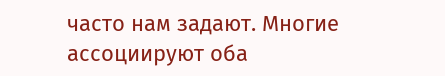часто нам задают. Многие ассоциируют оба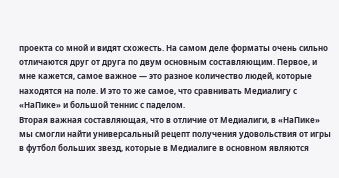проекта со мной и видят схожесть. На самом деле форматы очень сильно отличаются друг от друга по двум основным составляющим. Первое, и мне кажется, самое важное — это разное количество людей, которые находятся на поле. И это то же самое, что сравнивать Медиалигу с «НаПике» и большой теннис с паделом.
Вторая важная составляющая, что в отличие от Медиалиги, в «НаПике» мы смогли найти универсальный рецепт получения удовольствия от игры в футбол больших звезд, которые в Медиалиге в основном являются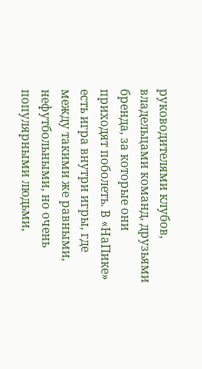руководителями клубов, владельцами команд, друзьями бренда, за которые они приходят поболеть. В «НаПике» есть игра внутри игры, где между такими же равными, нефутбольными, но очень популярными людьми,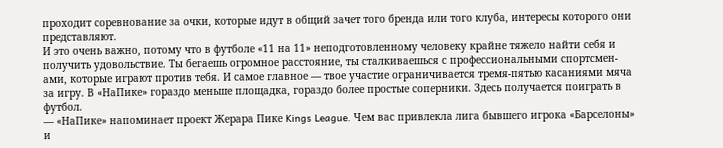проходит соревнование за очки, которые идут в общий зачет того бренда или того клуба, интересы которого они представляют.
И это очень важно, потому что в футболе «11 на 11» неподготовленному человеку крайне тяжело найти себя и получить удовольствие. Ты бегаешь огромное расстояние, ты сталкиваешься с профессиональными спортсмен-ами, которые играют против тебя. И самое главное — твое участие ограничивается тремя-пятью касаниями мяча за игру. В «НаПике» гораздо меньше площадка, гораздо более простые соперники. Здесь получается поиграть в футбол.
— «НаПике» напоминает проект Жерара Пике Kings League. Чем вас привлекла лига бывшего игрока «Барселоны» и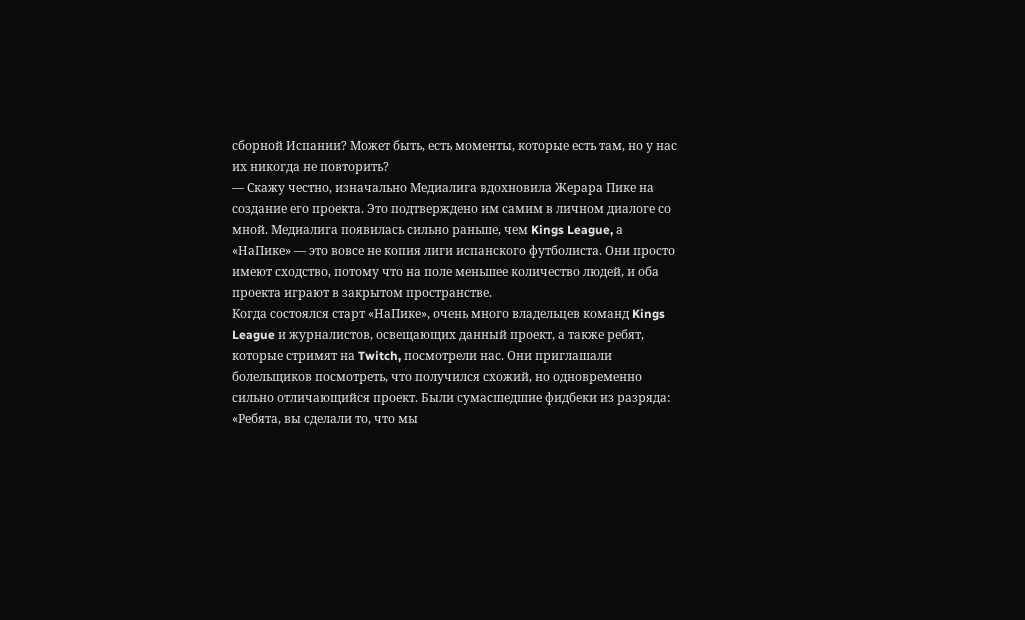сборной Испании? Может быть, есть моменты, которые есть там, но у нас их никогда не повторить?
— Скажу честно, изначально Медиалига вдохновила Жерара Пике на создание его проекта. Это подтверждено им самим в личном диалоге со мной. Медиалига появилась сильно раньше, чем Kings League, а «НаПике» — это вовсе не копия лиги испанского футболиста. Они просто имеют сходство, потому что на поле меньшее количество людей, и оба проекта играют в закрытом пространстве.
Когда состоялся старт «НаПике», очень много владельцев команд Kings League и журналистов, освещающих данный проект, а также ребят, которые стримят на Twitch, посмотрели нас. Они приглашали болельщиков посмотреть, что получился схожий, но одновременно сильно отличающийся проект. Были сумасшедшие фидбеки из разряда: «Ребята, вы сделали то, что мы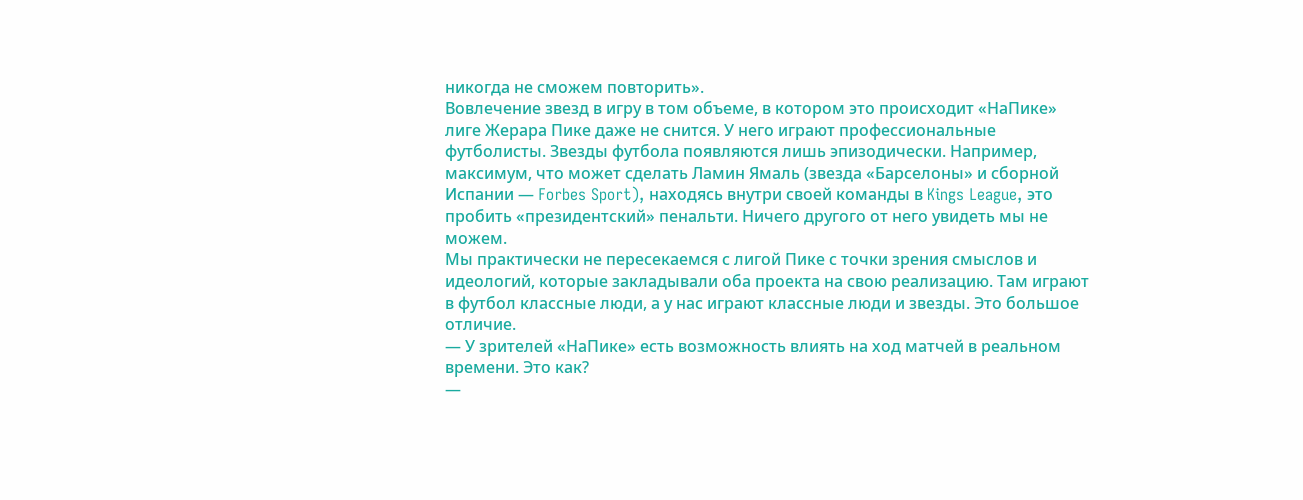никогда не сможем повторить».
Вовлечение звезд в игру в том объеме, в котором это происходит «НаПике» лиге Жерара Пике даже не снится. У него играют профессиональные футболисты. Звезды футбола появляются лишь эпизодически. Например, максимум, что может сделать Ламин Ямаль (звезда «Барселоны» и сборной Испании — Forbes Sport), находясь внутри своей команды в Kings League, это пробить «президентский» пенальти. Ничего другого от него увидеть мы не можем.
Мы практически не пересекаемся с лигой Пике с точки зрения смыслов и идеологий, которые закладывали оба проекта на свою реализацию. Там играют в футбол классные люди, а у нас играют классные люди и звезды. Это большое отличие.
— У зрителей «НаПике» есть возможность влиять на ход матчей в реальном времени. Это как?
—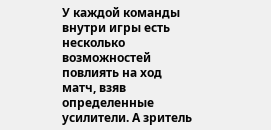У каждой команды внутри игры есть несколько возможностей повлиять на ход матч, взяв определенные усилители. А зритель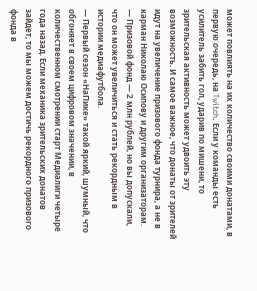может повлиять на их количество своими донатами, в первую очередь, на Twitch. Если у команды есть усилитель забить гол, ударив по мишени, то зрительская активность может удвоить эту возможность. И самое важное, что донаты от зрителей идут на увеличение призового фонда турнира, а не в карман Николаю Осипову и другим организаторам.
— Призовой фонд — 2 млн рублей, но вы допускали, что он может увеличиться и стать рекордным в истории медиафутбола.
— Первый сезон «НаПике» такой яркий, шумный, что обгоняет в своем цифровом значении, в количественном смотрении старт Медиалиги четыре года назад. Если механика зрительских донатов зайдет, то мы можем достичь рекордного призового фонда в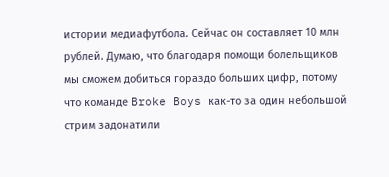истории медиафутбола. Сейчас он составляет 10 млн рублей. Думаю, что благодаря помощи болельщиков мы сможем добиться гораздо больших цифр, потому что команде Broke Boys как-то за один небольшой стрим задонатили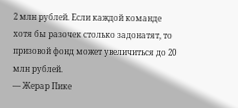2 млн рублей. Если каждой команде хотя бы разочек столько задонатят, то призовой фонд может увеличиться до 20 млн рублей.
— Жерар Пике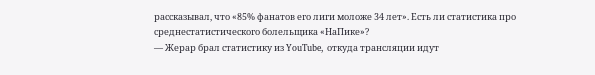рассказывал, что «85% фанатов его лиги моложе 34 лет». Есть ли статистика про среднестатистического болельщика «НаПике»?
— Жерар брал статистику из YouTube, откуда трансляции идут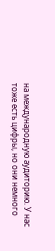на международную аудиторию. У нас тоже есть цифры, но они немного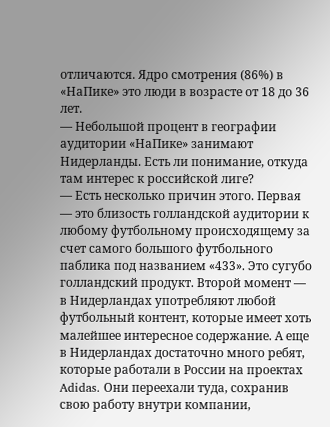отличаются. Ядро смотрения (86%) в «НаПике» это люди в возрасте от 18 до 36 лет.
— Небольшой процент в географии аудитории «НаПике» занимают Нидерланды. Есть ли понимание, откуда там интерес к российской лиге?
— Есть несколько причин этого. Первая — это близость голландской аудитории к любому футбольному происходящему за счет самого большого футбольного паблика под названием «433». Это сугубо голландский продукт. Второй момент — в Нидерландах употребляют любой футбольный контент, которые имеет хоть малейшее интересное содержание. А еще в Нидерландах достаточно много ребят, которые работали в России на проектах Adidas. Они переехали туда, сохранив свою работу внутри компании,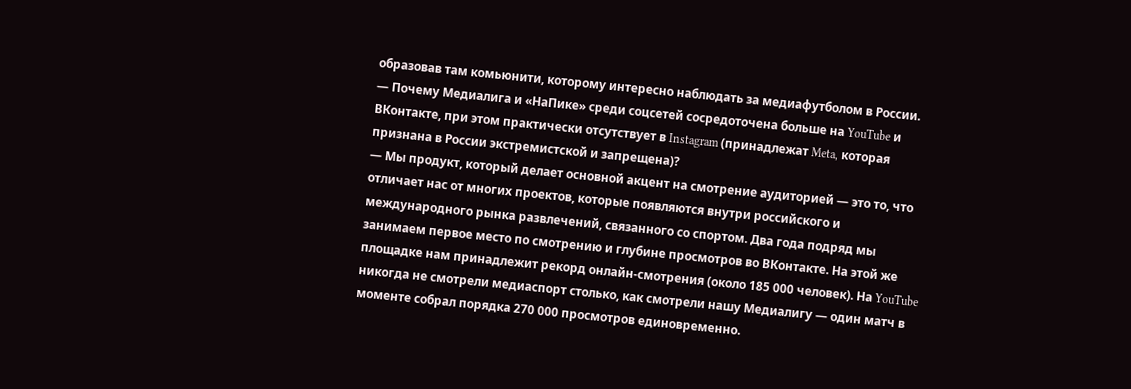образовав там комьюнити, которому интересно наблюдать за медиафутболом в России.
— Почему Медиалига и «НаПике» среди соцсетей сосредоточена больше на YouTube и ВКонтакте, при этом практически отсутствует в Instagram (принадлежат Meta, которая признана в России экстремистской и запрещена)?
— Мы продукт, который делает основной акцент на смотрение аудиторией — это то, что отличает нас от многих проектов, которые появляются внутри российского и международного рынка развлечений, связанного со спортом. Два года подряд мы занимаем первое место по смотрению и глубине просмотров во ВКонтакте. На этой же площадке нам принадлежит рекорд онлайн-смотрения (около 185 000 человек). На YouTube никогда не смотрели медиаспорт столько, как смотрели нашу Медиалигу — один матч в моменте собрал порядка 270 000 просмотров единовременно.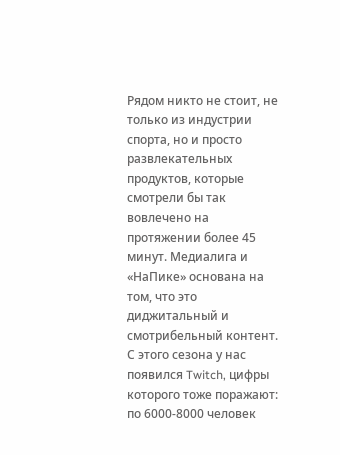Рядом никто не стоит, не только из индустрии спорта, но и просто развлекательных продуктов, которые смотрели бы так вовлечено на протяжении более 45 минут. Медиалига и «НаПике» основана на том, что это диджитальный и смотрибельный контент. С этого сезона у нас появился Twitch, цифры которого тоже поражают: по 6000-8000 человек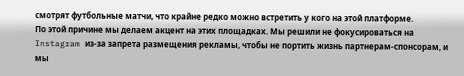смотрят футбольные матчи, что крайне редко можно встретить у кого на этой платформе.
По этой причине мы делаем акцент на этих площадках. Мы решили не фокусироваться на Instagram из-за запрета размещения рекламы, чтобы не портить жизнь партнерам-спонсорам, и мы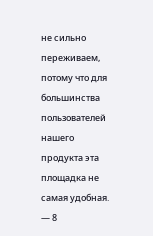не сильно переживаем, потому что для большинства пользователей нашего продукта эта площадка не самая удобная.
— 8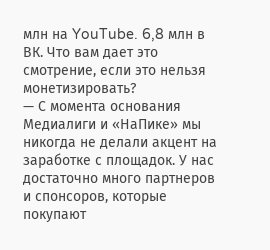млн на YouTube. 6,8 млн в ВК. Что вам дает это смотрение, если это нельзя монетизировать?
— С момента основания Медиалиги и «НаПике» мы никогда не делали акцент на заработке с площадок. У нас достаточно много партнеров и спонсоров, которые покупают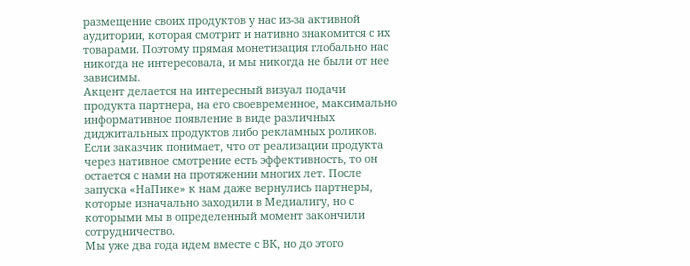размещение своих продуктов у нас из-за активной аудитории, которая смотрит и нативно знакомится с их товарами. Поэтому прямая монетизация глобально нас никогда не интересовала, и мы никогда не были от нее зависимы.
Акцент делается на интересный визуал подачи продукта партнера, на его своевременное, максимально информативное появление в виде различных диджитальных продуктов либо рекламных роликов. Если заказчик понимает, что от реализации продукта через нативное смотрение есть эффективность, то он остается с нами на протяжении многих лет. После запуска «НаПике» к нам даже вернулись партнеры, которые изначально заходили в Медиалигу, но с которыми мы в определенный момент закончили сотрудничество.
Мы уже два года идем вместе с ВК, но до этого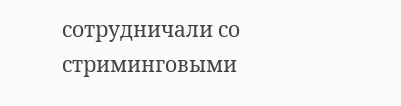сотрудничали со стриминговыми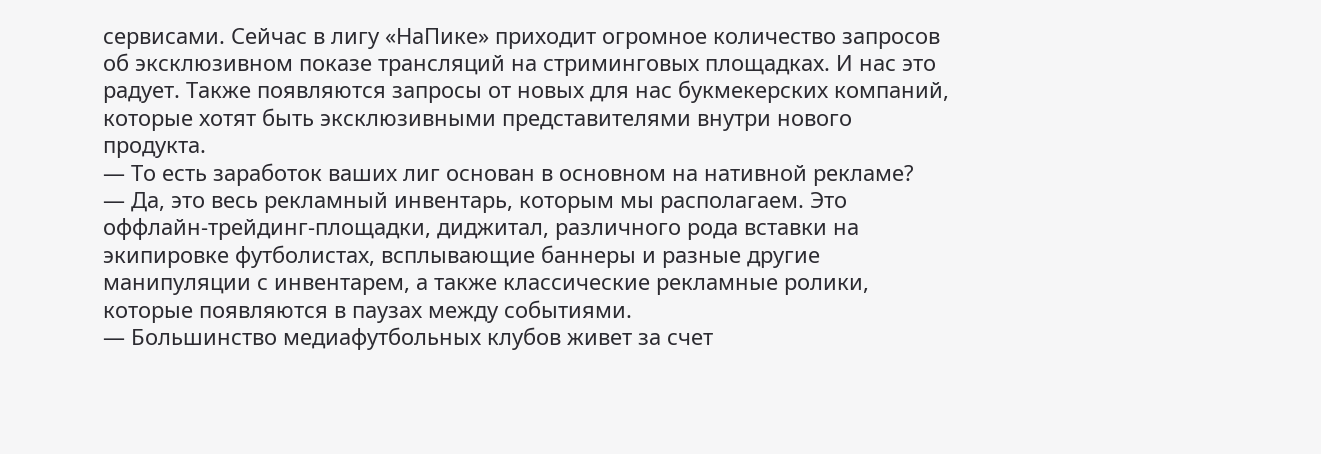сервисами. Сейчас в лигу «НаПике» приходит огромное количество запросов об эксклюзивном показе трансляций на стриминговых площадках. И нас это радует. Также появляются запросы от новых для нас букмекерских компаний, которые хотят быть эксклюзивными представителями внутри нового продукта.
— То есть заработок ваших лиг основан в основном на нативной рекламе?
— Да, это весь рекламный инвентарь, которым мы располагаем. Это оффлайн-трейдинг-площадки, диджитал, различного рода вставки на экипировке футболистах, всплывающие баннеры и разные другие манипуляции с инвентарем, а также классические рекламные ролики, которые появляются в паузах между событиями.
— Большинство медиафутбольных клубов живет за счет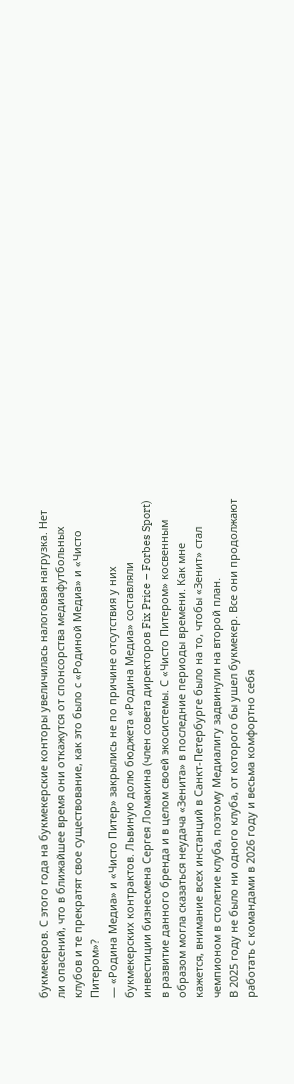букмекеров. С этого года на букмекерские конторы увеличилась налоговая нагрузка. Нет ли опасений, что в ближайшее время они откажутся от спонсорства медиафутбольных клубов и те прекратят свое существование, как это было с «Родиной Медиа» и «Чисто Питером»?
— «Родина Медиа» и «Чисто Питер» закрылись не по причине отсутствия у них букмекерских контрактов. Львиную долю бюджета «Родина Медиа» составляли инвестиции бизнесмена Сергея Ломакина (член совета директоров Fix Price – Forbes Sport) в развитие данного бренда и в целом своей экосистемы. С «Чисто Питером» косвенным образом могла сказаться неудача «Зенита» в последние периоды времени. Как мне кажется, внимание всех инстанций в Санкт-Петербурге было на то, чтобы «Зенит» стал чемпионом в столетие клуба, поэтому Медиалигу задвинули на второй план.
В 2025 году не было ни одного клуба, от которого бы ушел букмекер. Все они продолжают работать с командами в 2026 году и весьма комфортно себя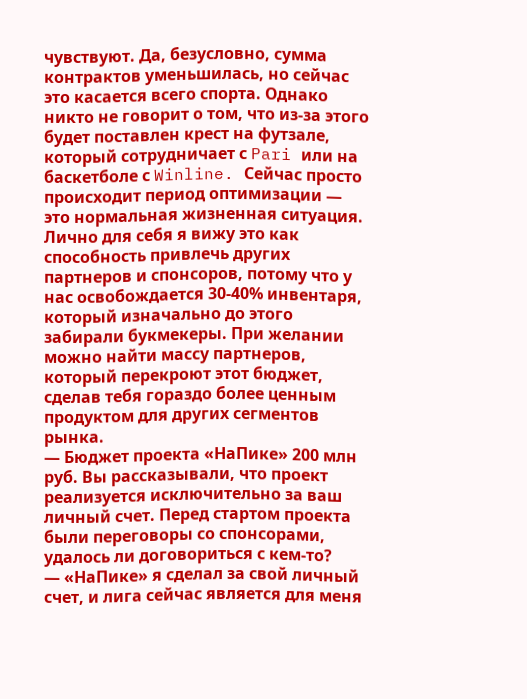чувствуют. Да, безусловно, сумма контрактов уменьшилась, но сейчас это касается всего спорта. Однако никто не говорит о том, что из-за этого будет поставлен крест на футзале, который сотрудничает с Pari или на баскетболе с Winline. Сейчас просто происходит период оптимизации — это нормальная жизненная ситуация.
Лично для себя я вижу это как способность привлечь других партнеров и спонсоров, потому что у нас освобождается 30-40% инвентаря, который изначально до этого забирали букмекеры. При желании можно найти массу партнеров, который перекроют этот бюджет, сделав тебя гораздо более ценным продуктом для других сегментов рынка.
— Бюджет проекта «НаПике» 200 млн руб. Вы рассказывали, что проект реализуется исключительно за ваш личный счет. Перед стартом проекта были переговоры со спонсорами, удалось ли договориться с кем-то?
— «НаПике» я сделал за свой личный счет, и лига сейчас является для меня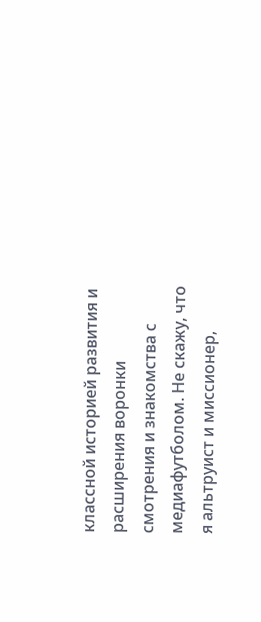классной историей развития и расширения воронки смотрения и знакомства с медиафутболом. Не скажу, что я альтруист и миссионер,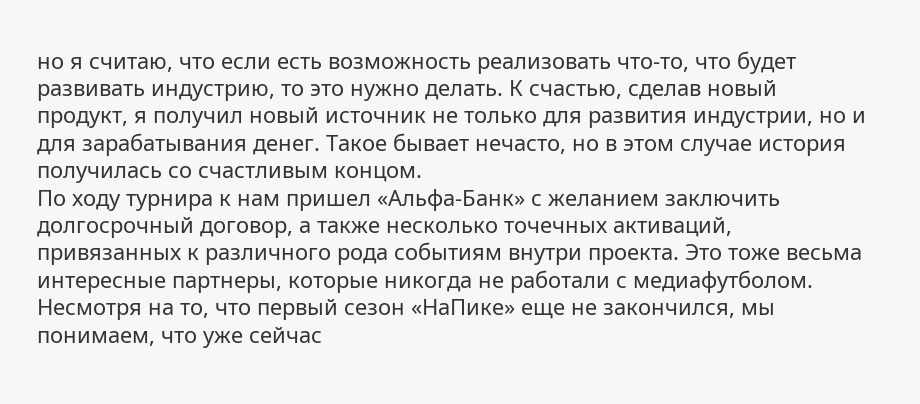но я считаю, что если есть возможность реализовать что-то, что будет развивать индустрию, то это нужно делать. К счастью, сделав новый продукт, я получил новый источник не только для развития индустрии, но и для зарабатывания денег. Такое бывает нечасто, но в этом случае история получилась со счастливым концом.
По ходу турнира к нам пришел «Альфа-Банк» с желанием заключить долгосрочный договор, а также несколько точечных активаций, привязанных к различного рода событиям внутри проекта. Это тоже весьма интересные партнеры, которые никогда не работали с медиафутболом. Несмотря на то, что первый сезон «НаПике» еще не закончился, мы понимаем, что уже сейчас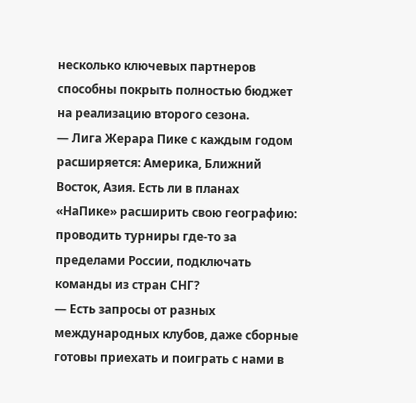несколько ключевых партнеров способны покрыть полностью бюджет на реализацию второго сезона.
— Лига Жерара Пике с каждым годом расширяется: Америка, Ближний Восток, Азия. Есть ли в планах «НаПике» расширить свою географию: проводить турниры где-то за пределами России, подключать команды из стран СНГ?
— Есть запросы от разных международных клубов, даже сборные готовы приехать и поиграть с нами в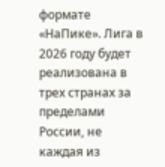формате «НаПике». Лига в 2026 году будет реализована в трех странах за пределами России, не каждая из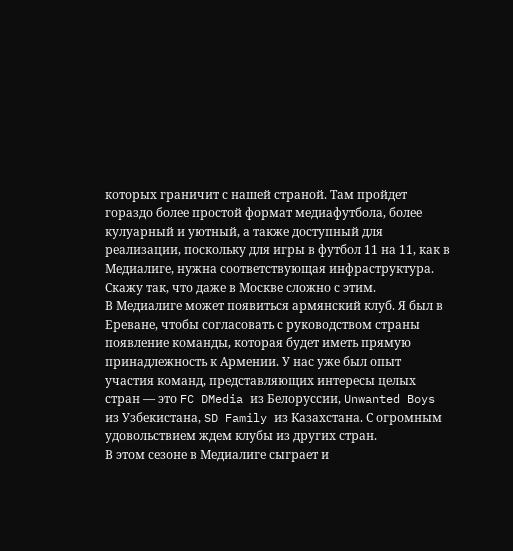которых граничит с нашей страной. Там пройдет гораздо более простой формат медиафутбола, более кулуарный и уютный, а также доступный для реализации, поскольку для игры в футбол 11 на 11, как в Медиалиге, нужна соответствующая инфраструктура. Скажу так, что даже в Москве сложно с этим.
В Медиалиге может появиться армянский клуб. Я был в Ереване, чтобы согласовать с руководством страны появление команды, которая будет иметь прямую принадлежность к Армении. У нас уже был опыт участия команд, представляющих интересы целых стран — это FC DMedia из Белоруссии, Unwanted Boys из Узбекистана, SD Family из Казахстана. С огромным удовольствием ждем клубы из других стран.
В этом сезоне в Медиалиге сыграет и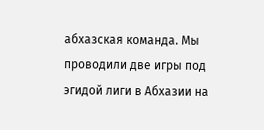абхазская команда. Мы проводили две игры под эгидой лиги в Абхазии на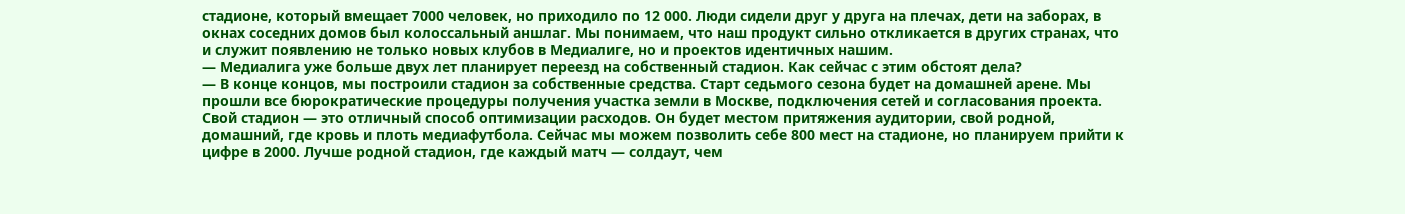стадионе, который вмещает 7000 человек, но приходило по 12 000. Люди сидели друг у друга на плечах, дети на заборах, в окнах соседних домов был колоссальный аншлаг. Мы понимаем, что наш продукт сильно откликается в других странах, что и служит появлению не только новых клубов в Медиалиге, но и проектов идентичных нашим.
— Медиалига уже больше двух лет планирует переезд на собственный стадион. Как сейчас с этим обстоят дела?
— В конце концов, мы построили стадион за собственные средства. Старт седьмого сезона будет на домашней арене. Мы прошли все бюрократические процедуры получения участка земли в Москве, подключения сетей и согласования проекта. Свой стадион — это отличный способ оптимизации расходов. Он будет местом притяжения аудитории, свой родной, домашний, где кровь и плоть медиафутбола. Сейчас мы можем позволить себе 800 мест на стадионе, но планируем прийти к цифре в 2000. Лучше родной стадион, где каждый матч — солдаут, чем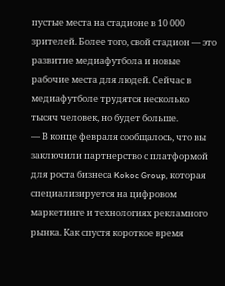пустые места на стадионе в 10 000 зрителей. Более того, свой стадион — это развитие медиафутбола и новые рабочие места для людей. Сейчас в медиафутболе трудятся несколько тысяч человек, но будет больше.
— В конце февраля сообщалось, что вы заключили партнерство с платформой для роста бизнеса Kokoc Group, которая специализируется на цифровом маркетинге и технологиях рекламного рынка. Как спустя короткое время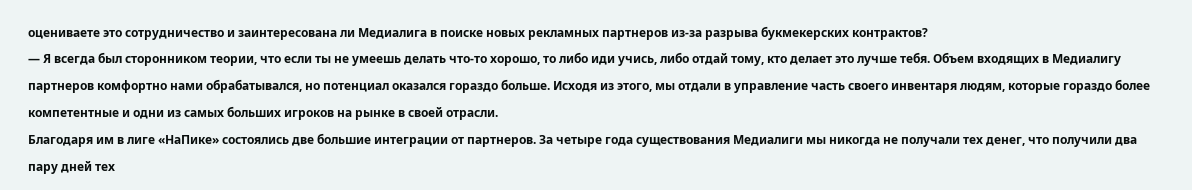оцениваете это сотрудничество и заинтересована ли Медиалига в поиске новых рекламных партнеров из-за разрыва букмекерских контрактов?
— Я всегда был сторонником теории, что если ты не умеешь делать что-то хорошо, то либо иди учись, либо отдай тому, кто делает это лучше тебя. Объем входящих в Медиалигу партнеров комфортно нами обрабатывался, но потенциал оказался гораздо больше. Исходя из этого, мы отдали в управление часть своего инвентаря людям, которые гораздо более компетентные и одни из самых больших игроков на рынке в своей отрасли.
Благодаря им в лиге «НаПике» состоялись две большие интеграции от партнеров. За четыре года существования Медиалиги мы никогда не получали тех денег, что получили два пару дней тех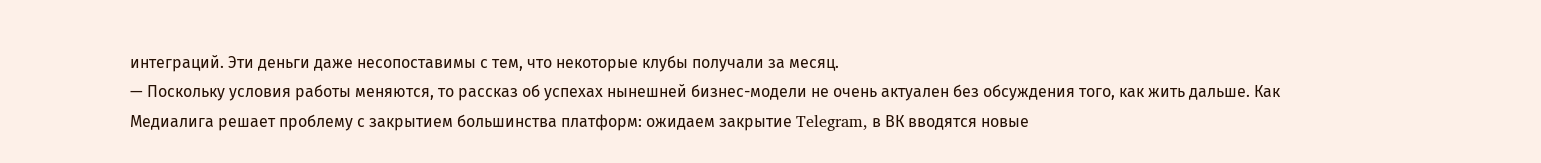интеграций. Эти деньги даже несопоставимы с тем, что некоторые клубы получали за месяц.
— Поскольку условия работы меняются, то рассказ об успехах нынешней бизнес-модели не очень актуален без обсуждения того, как жить дальше. Как Медиалига решает проблему с закрытием большинства платформ: ожидаем закрытие Telegram, в ВК вводятся новые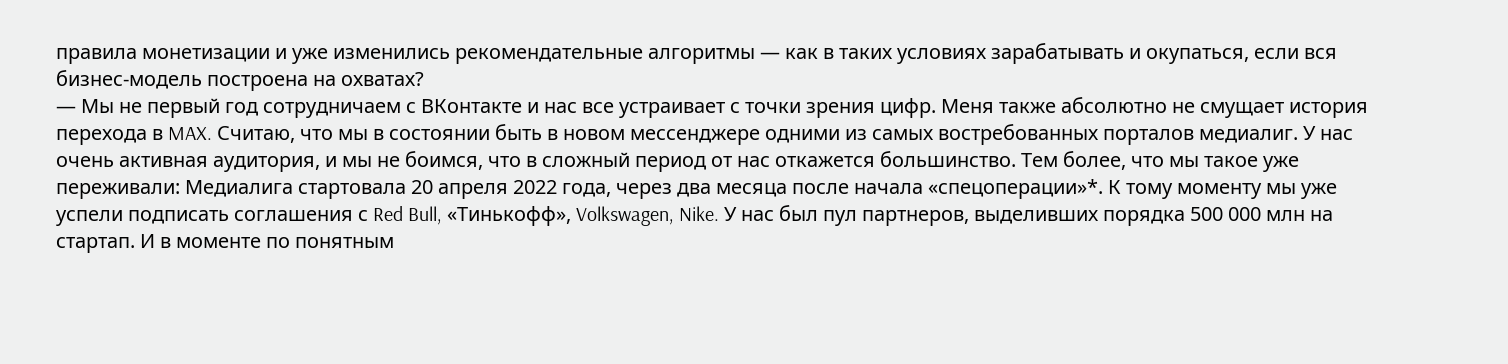правила монетизации и уже изменились рекомендательные алгоритмы — как в таких условиях зарабатывать и окупаться, если вся бизнес-модель построена на охватах?
— Мы не первый год сотрудничаем с ВКонтакте и нас все устраивает с точки зрения цифр. Меня также абсолютно не смущает история перехода в MAX. Считаю, что мы в состоянии быть в новом мессенджере одними из самых востребованных порталов медиалиг. У нас очень активная аудитория, и мы не боимся, что в сложный период от нас откажется большинство. Тем более, что мы такое уже переживали: Медиалига стартовала 20 апреля 2022 года, через два месяца после начала «спецоперации»*. К тому моменту мы уже успели подписать соглашения с Red Bull, «Тинькофф», Volkswagen, Nike. У нас был пул партнеров, выделивших порядка 500 000 млн на стартап. И в моменте по понятным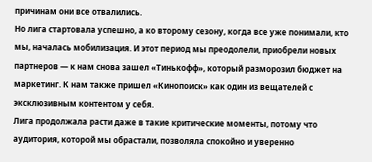причинам они все отвалились.
Но лига стартовала успешно, а ко второму сезону, когда все уже понимали, кто мы, началась мобилизация. И этот период мы преодолели, приобрели новых партнеров — к нам снова зашел «Тинькофф», который разморозил бюджет на маркетинг. К нам также пришел «Кинопоиск» как один из вещателей с эксклюзивным контентом у себя.
Лига продолжала расти даже в такие критические моменты, потому что аудитория, которой мы обрастали, позволяла спокойно и уверенно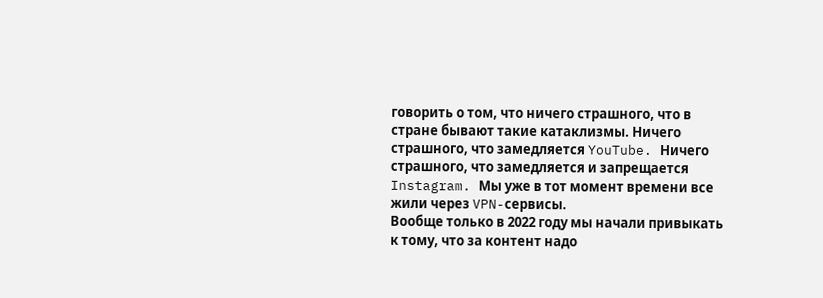говорить о том, что ничего страшного, что в стране бывают такие катаклизмы. Ничего страшного, что замедляется YouTube. Ничего страшного, что замедляется и запрещается Instagram. Мы уже в тот момент времени все жили через VPN-сервисы.
Вообще только в 2022 году мы начали привыкать к тому, что за контент надо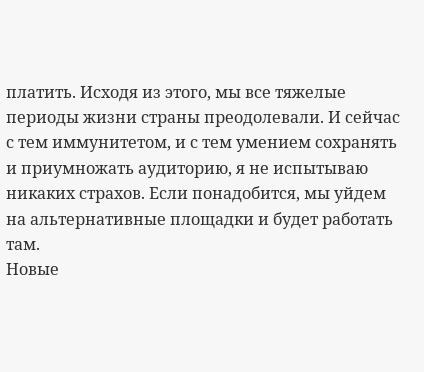платить. Исходя из этого, мы все тяжелые периоды жизни страны преодолевали. И сейчас с тем иммунитетом, и с тем умением сохранять и приумножать аудиторию, я не испытываю никаких страхов. Если понадобится, мы уйдем на альтернативные площадки и будет работать там.
Новые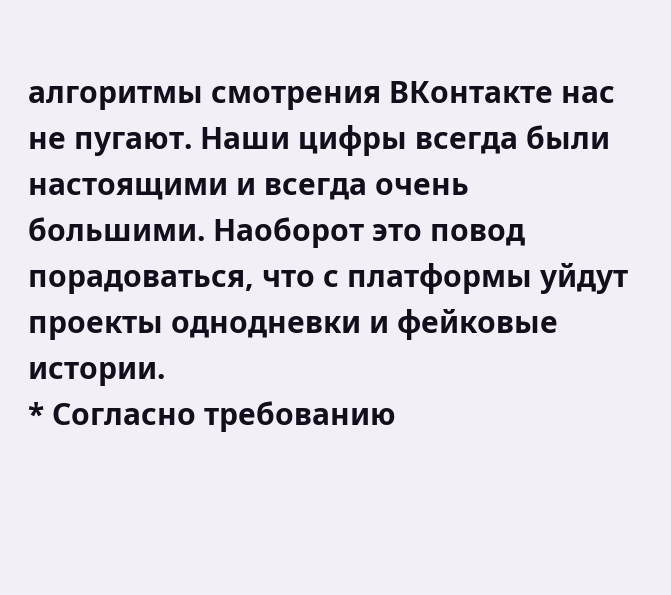алгоритмы смотрения ВКонтакте нас не пугают. Наши цифры всегда были настоящими и всегда очень большими. Наоборот это повод порадоваться, что с платформы уйдут проекты однодневки и фейковые истории.
* Согласно требованию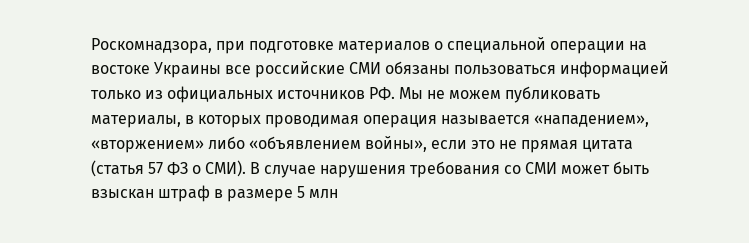Роскомнадзора, при подготовке материалов о специальной операции на востоке Украины все российские СМИ обязаны пользоваться информацией только из официальных источников РФ. Мы не можем публиковать материалы, в которых проводимая операция называется «нападением», «вторжением» либо «объявлением войны», если это не прямая цитата (статья 57 ФЗ о СМИ). В случае нарушения требования со СМИ может быть взыскан штраф в размере 5 млн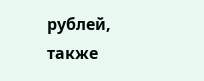рублей, также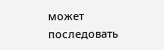может последовать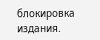блокировка издания.